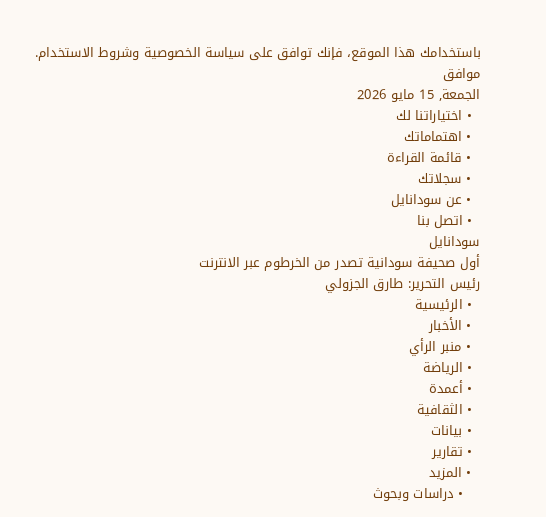باستخدامك هذا الموقع، فإنك توافق على سياسة الخصوصية وشروط الاستخدام.
موافق
الجمعة, 15 مايو 2026
  • اختياراتنا لك
  • اهتماماتك
  • قائمة القراءة
  • سجلاتك
  • عن سودانايل
  • اتصل بنا
سودانايل
أول صحيفة سودانية تصدر من الخرطوم عبر الانترنت
رئيس التحرير: طارق الجزولي
  • الرئيسية
  • الأخبار
  • منبر الرأي
  • الرياضة
  • أعمدة
  • الثقافية
  • بيانات
  • تقارير
  • المزيد
    • دراسات وبحوث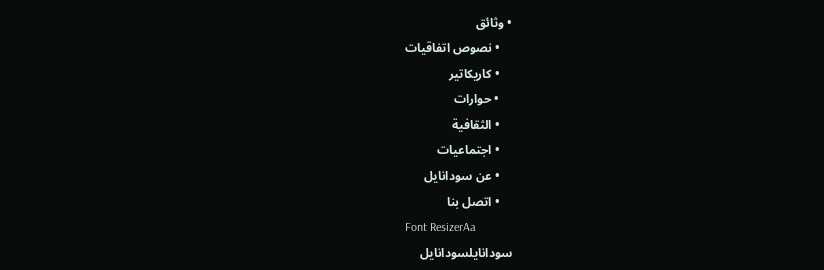• وثائق
    • نصوص اتفاقيات
    • كاريكاتير
    • حوارات
    • الثقافية
    • اجتماعيات
    • عن سودانايل
    • اتصل بنا
Font ResizerAa
سودانايلسودانايل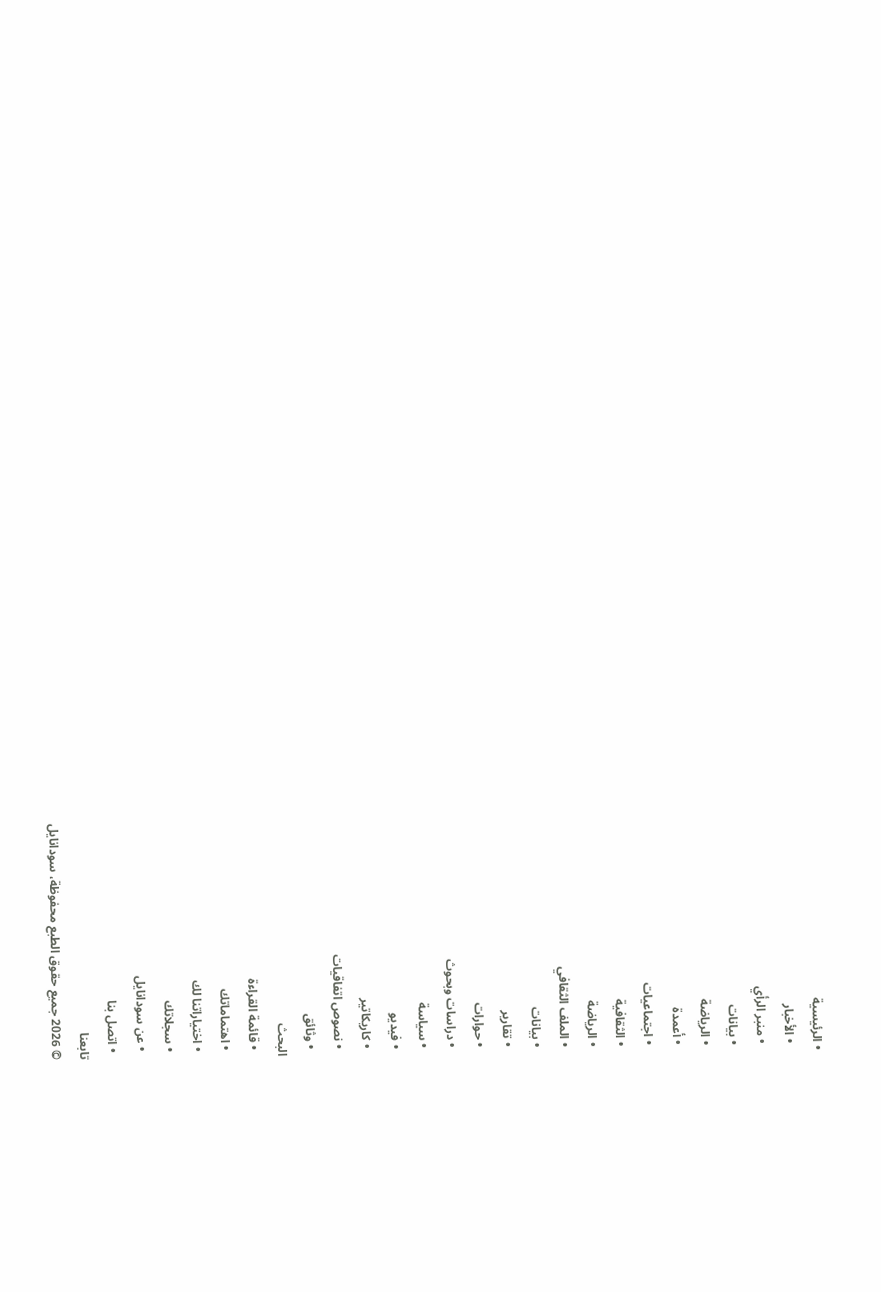• الرئيسية
  • الأخبار
  • منبر الرأي
  • بيانات
  • الرياضة
  • أعمدة
  • اجتماعيات
  • الثقافية
  • الرياضة
  • الملف الثقافي
  • بيانات
  • تقارير
  • حوارات
  • دراسات وبحوث
  • سياسة
  • فيديو
  • كاريكاتير
  • نصوص اتفاقيات
  • وثائق
البحث
  • قائمة القراءة
  • اهتماماتك
  • اختياراتنا لك
  • سجلاتك
  • عن سودانايل
  • اتصل بنا
تابعنا
© 2026 جميع حقوق الطبع محفوظة، سودانايل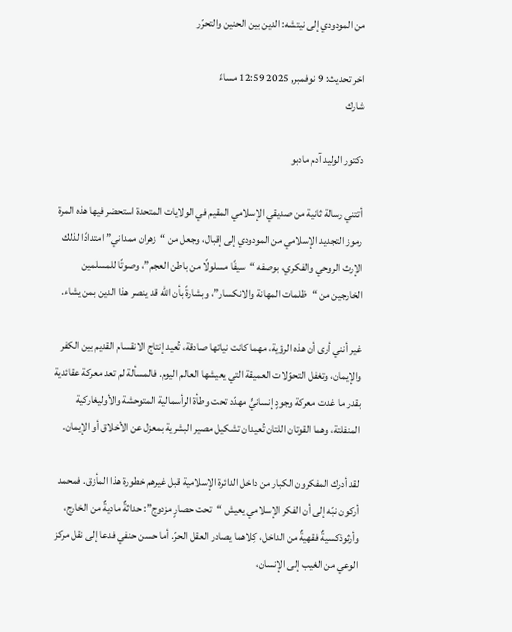من المودودي إلى نيتشه: الدين بين الحنين والتحرّر

اخر تحديث: 9 نوفمبر, 2025 12:59 مساءً
شارك

دكتور الوليد آدم مادبو

أتتني رسالة ثانية من صديقي الإسلامي المقيم في الولايات المتحدة استحضر فيها هذه المرة رموز التجديد الإسلامي من المودودي إلى إقبال، وجعل من “زهران ممداني” امتدادًا لذلك الإرث الروحي والفكري، بوصفه “سيفًا مسلولًا من باطن العجم”، وصوتًا للمسلمين الخارجين من “ظلمات المهانة والانكسار”، وبشارةً بأن الله قد ينصر هذا الدين بمن يشاء.

غير أنني أرى أن هذه الرؤية، مهما كانت نياتها صادقة، تُعيد إنتاج الانقسام القديم بين الكفر والإيمان، وتغفل التحوّلات العميقة التي يعيشها العالم اليوم. فالمسألة لم تعد معركة عقائدية بقدر ما غدت معركة وجودٍ إنسانيٍّ مهدّد تحت وطأة الرأسمالية المتوحشة والأوليغاركية المنفلتة، وهما القوتان اللتان تُعيدان تشكيل مصير البشرية بمعزل عن الأخلاق أو الإيمان.

لقد أدرك المفكرون الكبار من داخل الدائرة الإسلامية قبل غيرهم خطورة هذا المأزق. فمحمد أركون نبّه إلى أن الفكر الإسلامي يعيش “تحت حصارٍ مزدوج”: حداثةٌ ماديةٌ من الخارج، وأرثوذكسيةٌ فقهيةٌ من الداخل، كِلاهما يصادر العقل الحرّ. أما حسن حنفي فدعا إلى نقل مركز الوعي من الغيب إلى الإنسان،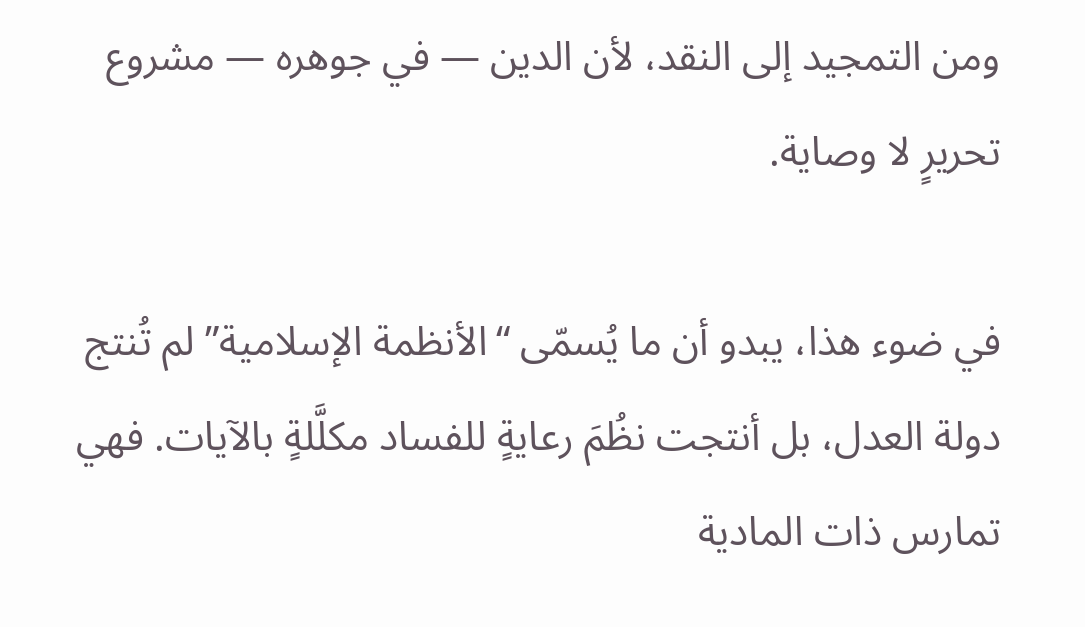ومن التمجيد إلى النقد، لأن الدين — في جوهره — مشروع تحريرٍ لا وصاية.

في ضوء هذا، يبدو أن ما يُسمّى “الأنظمة الإسلامية” لم تُنتج دولة العدل، بل أنتجت نظُمَ رعايةٍ للفساد مكلَّلةٍ بالآيات. فهي تمارس ذات المادية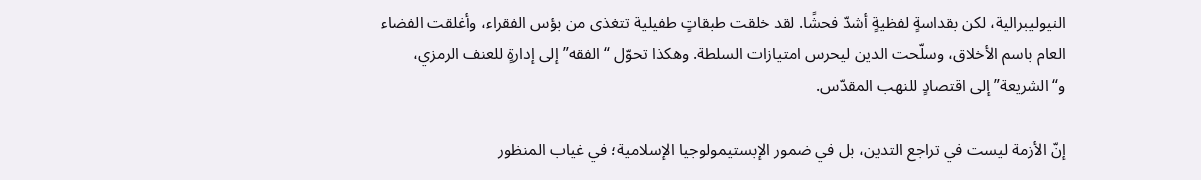النيوليبرالية، لكن بقداسةٍ لفظيةٍ أشدّ فحشًا. لقد خلقت طبقاتٍ طفيلية تتغذى من بؤس الفقراء، وأغلقت الفضاء العام باسم الأخلاق، وسلّحت الدين ليحرس امتيازات السلطة. وهكذا تحوّل “الفقه” إلى إدارةٍ للعنف الرمزي، و“الشريعة” إلى اقتصادٍ للنهب المقدّس.

إنّ الأزمة ليست في تراجع التدين، بل في ضمور الإبستيمولوجيا الإسلامية؛ في غياب المنظور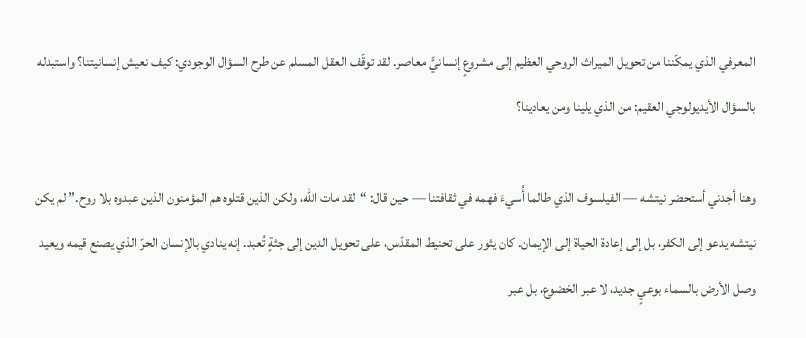المعرفي الذي يمكّننا من تحويل الميراث الروحي العظيم إلى مشروعٍ إنسانيٍّ معاصر. لقد توقّف العقل المسلم عن طرح السؤال الوجودي: كيف نعيش إنسانيتنا؟ واستبدله بالسؤال الأيديولوجي العقيم: من الذي يلينا ومن يعادينا؟

وهنا أجدني أستحضر نيتشه — الفيلسوف الذي طالما أُسيءَ فهمه في ثقافتنا — حين قال: “لقد مات الله، ولكن الذين قتلوه هم المؤمنون الذين عبدوه بلا روح.” لم يكن نيتشه يدعو إلى الكفر، بل إلى إعادة الحياة إلى الإيمان. كان يثور على تحنيط المقدّس، على تحويل الدين إلى جثةٍ تُعبد. إنه ينادي بالإنسان الحرّ الذي يصنع قيمه ويعيد وصل الأرض بالسماء بوعيٍ جديد، لا عبر الخضوع، بل عبر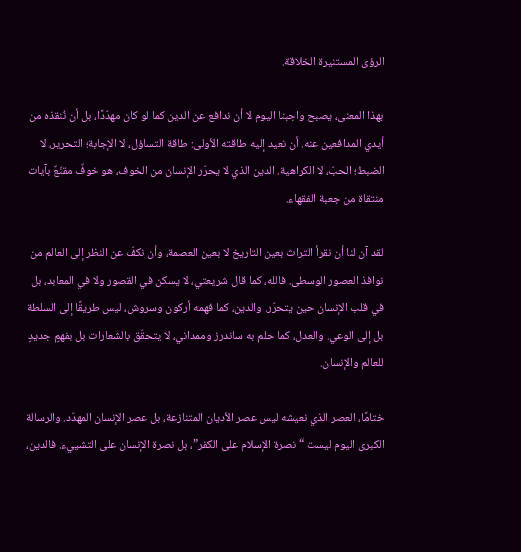الرؤى المستنيرة الخلاقة.

بهذا المعنى، يصبح واجبنا اليوم لا أن ندافع عن الدين كما لو كان مهدّدًا، بل أن نُنقذه من أيدي المدافعين عنه. أن نعيد إليه طاقته الأولى: طاقة التساؤل، لا الإجابة؛ التحرير، لا الضبط؛ الحبّ، لا الكراهية. الدين الذي لا يحرّر الإنسان من الخوف، هو خوفٌ مقنّعٌ بآيات منتقاة من جعبة الفقهاء.

لقد آن لنا أن نقرأ التراث بعين التاريخ لا بعين العصمة، وأن نكفّ عن النظر إلى العالم من نوافذ العصور الوسطى. فالله، كما قال شريعتي، لا يسكن في القصور ولا في المعابد، بل في قلب الإنسان حين يتحرّر. والدين، كما فهمه أركون وسروش، ليس طريقًا إلى السلطة بل إلى الوعي. والعدل، كما حلم به ساندرز وممداني، لا يتحقّق بالشعارات بل بفهمٍ جديدٍ للعالم والإنسان.

ختامًا، العصر الذي نعيشه ليس عصر الأديان المتنازعة، بل عصر الإنسان المهدّد. والرسالة الكبرى اليوم ليست “نصرة الإسلام على الكفر”، بل نصرة الإنسان على التشييء. فالدين،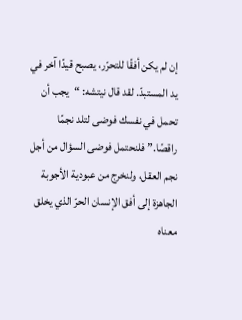إن لم يكن أفقًا للتحرّر، يصبح قيدًا آخر في يد المستبدّ. لقد قال نيتشه: “يجب أن تحمل في نفسك فوضى لتلد نجمًا راقصًا.” فلنحتمل فوضى السؤال من أجل نجم العقل، ولنخرج من عبودية الأجوبة الجاهزة إلى أفق الإنسان الحرّ الذي يخلق معناه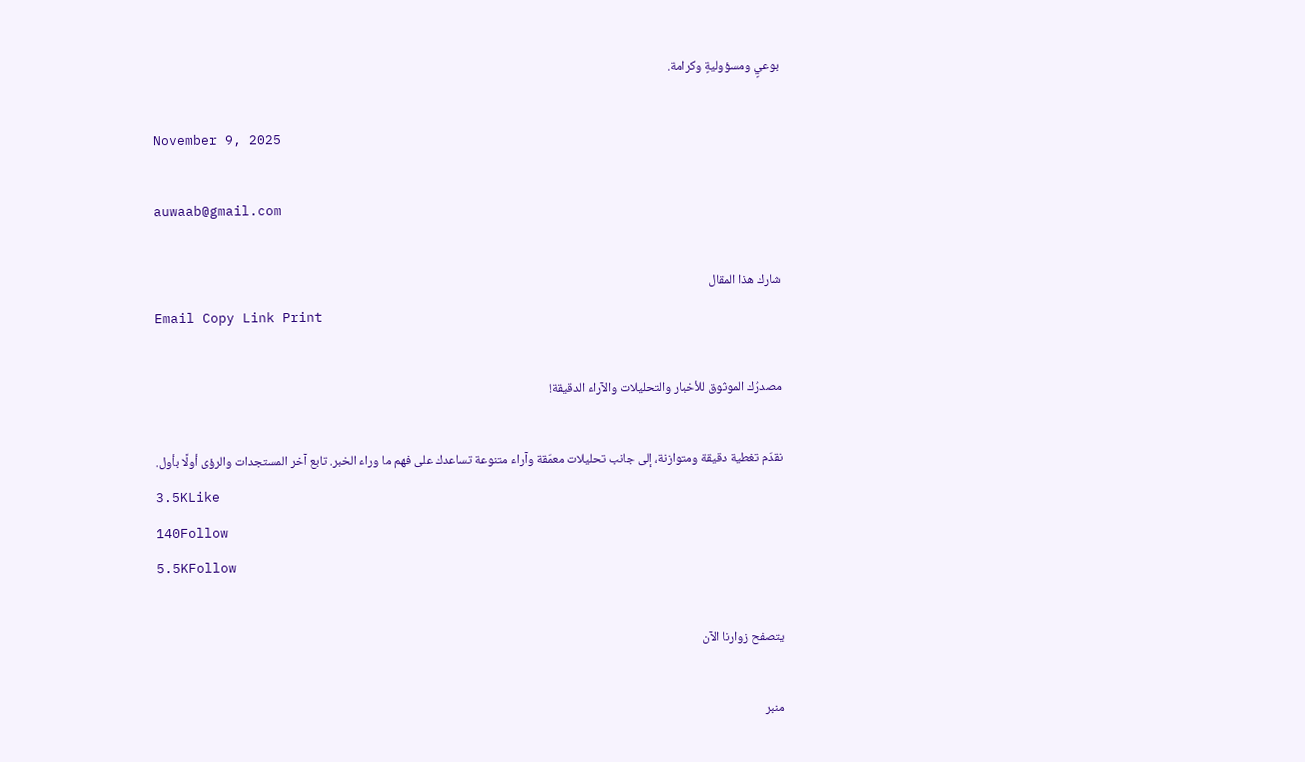بوعيٍ ومسؤوليةٍ وكرامة.

November 9, 2025

auwaab@gmail.com

شارك هذا المقال
Email Copy Link Print

مصدرُك الموثوق للأخبار والتحليلات والآراء الدقيقة!

نقدّم تغطية دقيقة ومتوازنة، إلى جانب تحليلات معمّقة وآراء متنوعة تساعدك على فهم ما وراء الخبر. تابع آخر المستجدات والرؤى أولًا بأول.
3.5KLike
140Follow
5.5KFollow

يتصفح زوارنا الآن

منبر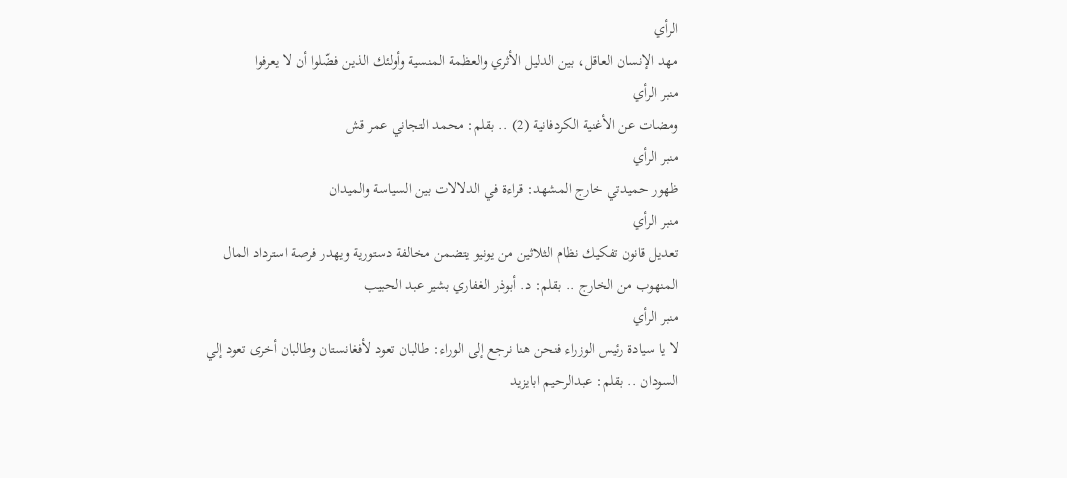الرأي
مهد الإنسان العاقل، بين الدليل الأثري والعظمة المنسية وأولئك الذين فضّلوا أن لا يعرفوا
منبر الرأي
ومضات عن الأغنية الكردفانية (2) .. بقلم: محمد التجاني عمر قش
منبر الرأي
ظهور حميدتي خارج المشهد: قراءة في الدلالات بين السياسة والميدان
منبر الرأي
تعديل قانون تفكيك نظام الثلاثين من يونيو يتضمن مخالفة دستورية ويهدر فرصة استرداد المال المنهوب من الخارج .. بقلم: د. أبوذر الغفاري بشير عبد الحبيب
منبر الرأي
لا يا سيادة رئيس الوزراء فنحن هنا نرجع إلى الوراء: طالبان تعود لأفغانستان وطالبان أخرى تعود إلي السودان .. بقلم: عبدالرحيم ابايزيد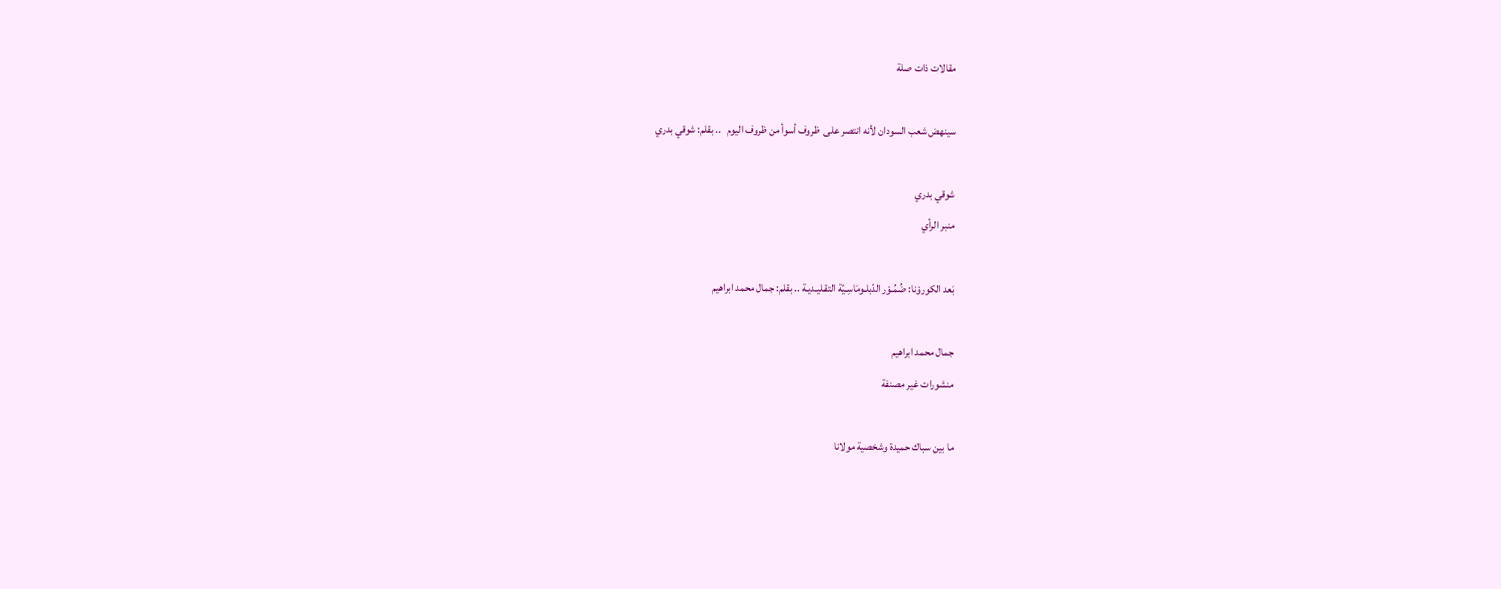مقالات ذات صلة

سينهض شعب السودان لأنه انتصر على  ظروف أسوأ من ظروف اليوم   .. بقلم: شوقي بدري

شوقي بدري
منبر الرأي

بَعد الكوروْنا: ضُمُـوْر الدّبلـومَاسِـيّة التقـليـديـة .. بقلم: جمال محمد ابراهيم

جمال محمد ابراهيم
منشورات غير مصنفة

ما بين سباك حميدة وشخصية مولانا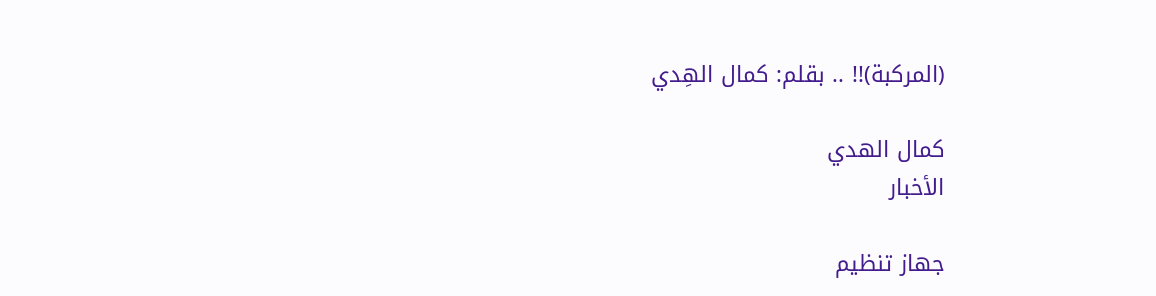(المركبة)!! .. بقلم: كمال الهِدي

كمال الهدي
الأخبار

جهاز تنظيم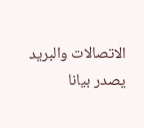الاتصالات والبريد يصدر بيانا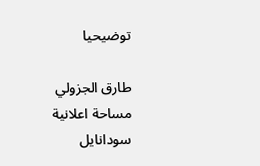توضيحيا

طارق الجزولي
مساحة اعلانية
سودانايل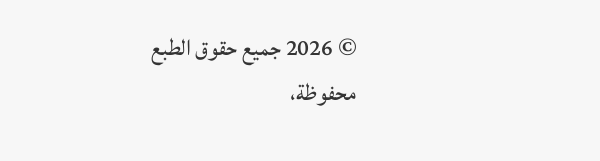© 2026 جميع حقوق الطبع محفوظة،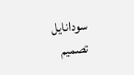سودانايل
تصميم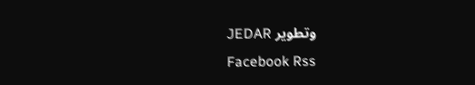وتطوير JEDAR
Facebook Rss